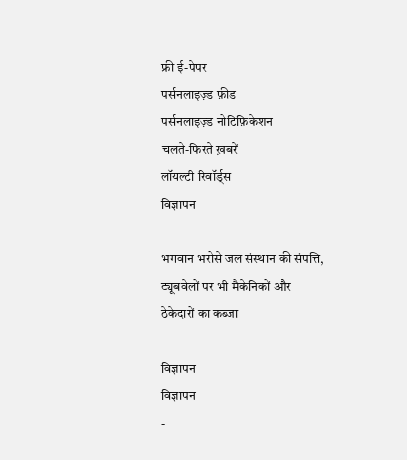फ्री ई-पेपर
पर्सनलाइज़्ड फ़ीड
पर्सनलाइज़्ड नोटिफ़िकेशन
चलते-फिरते ख़बरें
लॉयल्टी रिवॉर्ड्स
विज्ञापन

भगवान भरोसे जल संस्थान की संपत्ति, ट्यूबवेलों पर भी मैकेनिकों और ठेकेदारों का कब्जा

विज्ञापन
विज्ञापन
-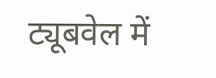ट्यूबवेल में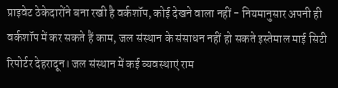प्राइवेट ठेकेदारोंने बना रखी है वर्कशॉप, कोई देखने वाला नहीं - नियमानुसार अपनी ही वर्कशॉप में कर सकते हैं काम, जल संस्थान के संसाधन नहीं हो सकते इस्तेमाल माई सिटी रिपोर्टर देहरादून। जल संस्थान में कई व्यवस्थाएं राम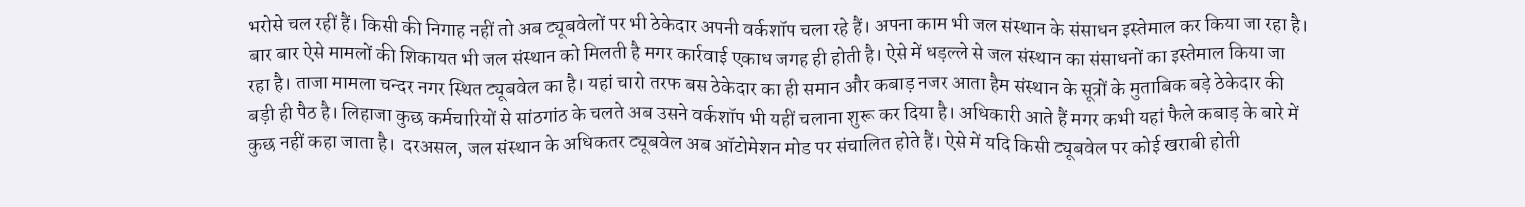भरोसे चल रहीं हैं। किसी की निगाह नहीं तो अब ट्यूबवेलों पर भी ठेकेदार अपनी वर्कशॉप चला रहे हैं। अपना काम भी जल संस्थान के संसाधन इस्तेमाल कर किया जा रहा है। बार बार ऐसे मामलों की शिकायत भी जल संस्थान को मिलती है मगर कार्रवाई एकाध जगह ही होती है। ऐसे में धड़ल्ले से जल संस्थान का संसाधनों का इस्तेमाल किया जा रहा है। ताजा मामला चन्दर नगर स्थित ट्यूबवेल का है। यहां चारो तरफ बस ठेकेदार का ही समान और कबाड़ नजर आता हैम संस्थान के सूत्रों के मुताबिक बड़े ठेकेदार की बड़ी ही पैठ है। लिहाजा कुछ कर्मचारियों से सांठगांठ के चलते अब उसने वर्कशॉप भी यहीं चलाना शुरू कर दिया है। अधिकारी आते हैं मगर कभी यहां फैले कबाड़ के बारे में कुछ नहीं कहा जाता है।  दरअसल, जल संस्थान के अधिकतर ट्यूबवेल अब ऑटोमेशन मोड पर संचालित होते हैं। ऐसे में यदि किसी ट्यूबवेल पर कोई खराबी होती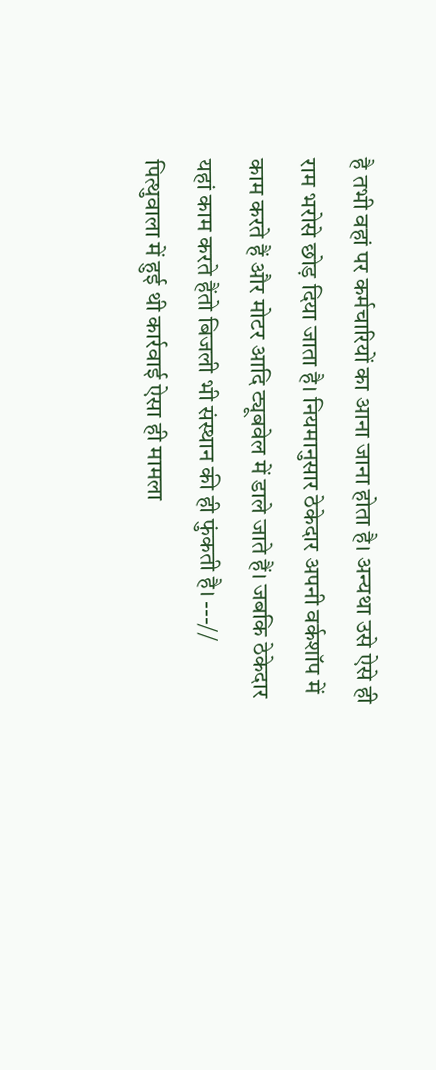है तभी वहां पर कर्मचारियों का आना जाना होता है। अन्यथा उसे ऐसे ही राम भरोसे छोड़ दिया जाता है। नियमानुसार ठेकेदार अपनी वर्कशॉप में काम करते हैं और मोटर आदि ट्यूबवेल में डाले जाते हैं। जबकि ठेकेदार यहां काम करते हैंतो बिजली भी संस्थान की ही फुंकती है। ---// पित्थुवाला में हुई थी कार्रवाई ऐसा ही मामला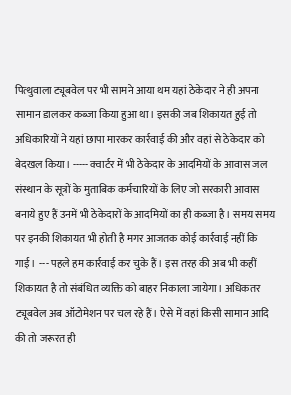पित्थुवाला ट्यूबवेल पर भी सामने आया थम यहां ठेकेदार ने ही अपना सामान डालकर कब्जा किया हुआ था। इसकी जब शिकायत हुई तो अधिकारियों ने यहां छापा मारकर कार्रवाई की और वहां से ठेकेदार को बेदखल किया। ----- क्वार्टर में भी ठेकेदार के आदमियों के आवास जल संस्थान के सूत्रों के मुताबिक कर्मचारियों के लिए जो सरकारी आवास बनाये हुए हैं उनमें भी ठेकेदारों के आदमियों का ही कब्जा है। समय समय पर इनकी शिकायत भी होती है मगर आजतक कोई कार्रवाई नहीं कि गाई।  --- पहले हम कार्रवाई कर चुके हैं। इस तरह की अब भी कहीं शिकायत है तो संबंधित व्यक्ति को बाहर निकाला जायेगा। अधिकतर ट्यूबवेल अब ऑटोमेशन पर चल रहे हैं। ऐसे में वहां किसी सामान आदि की तो जरूरत ही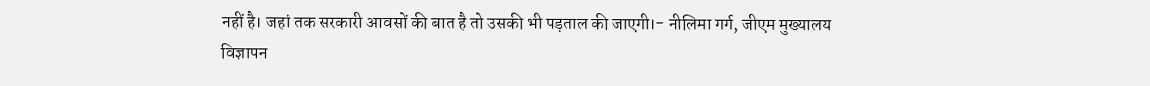नहीं है। जहां तक सरकारी आवसों की बात है तो उसकी भी पड़ताल की जाएगी।- नीलिमा गर्ग, जीएम मुख्यालय
विज्ञापन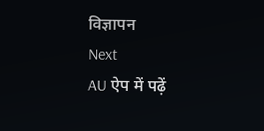विज्ञापन
Next
AU ऐप में पढ़ें